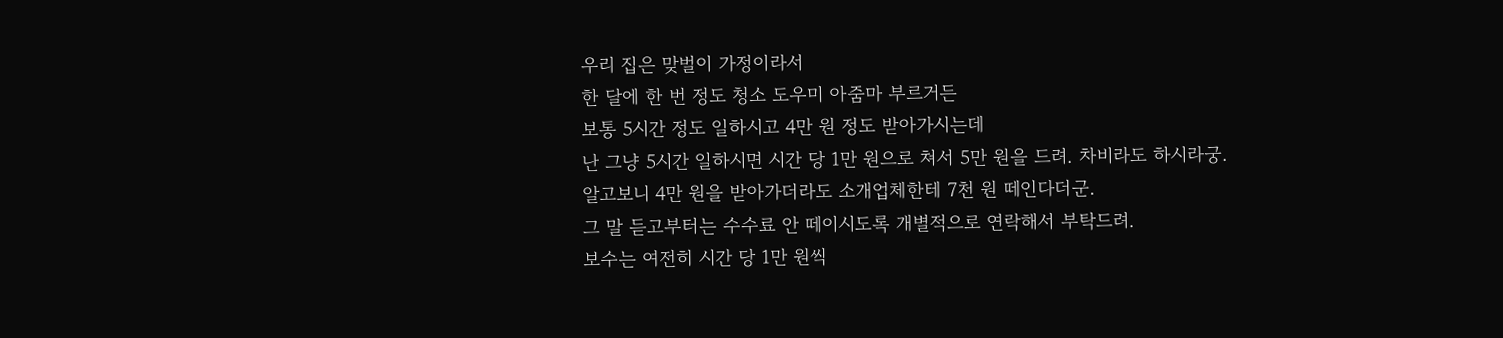우리 집은 맞벌이 가정이라서
한 달에 한 번 정도 청소 도우미 아줌마 부르거든
보통 5시간 정도 일하시고 4만 원 정도 받아가시는데
난 그냥 5시간 일하시면 시간 당 1만 원으로 쳐서 5만 원을 드려. 차비라도 하시라궁.
알고보니 4만 원을 받아가더라도 소개업체한테 7천 원 떼인다더군.
그 말 듣고부터는 수수료 안 떼이시도록 개별적으로 연락해서 부탁드려.
보수는 여전히 시간 당 1만 원씩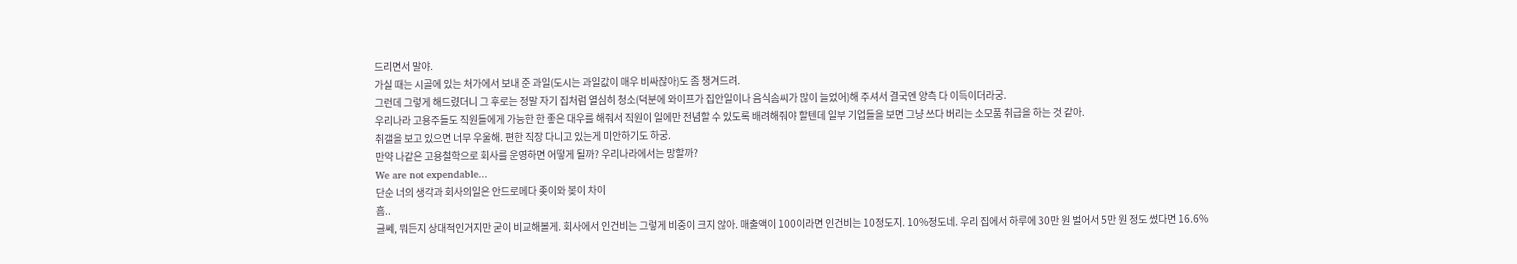드리면서 말야.
가실 때는 시골에 있는 처가에서 보내 준 과일(도시는 과일값이 매우 비싸잖아)도 좀 챙겨드려.
그런데 그렇게 해드렸더니 그 후로는 정말 자기 집처럼 열심히 청소(덕분에 와이프가 집안일이나 음식솜씨가 많이 늘었어)해 주셔서 결국엔 양측 다 이득이더라궁.
우리나라 고용주들도 직원들에게 가능한 한 좋은 대우를 해줘서 직원이 일에만 전념할 수 있도록 배려해줘야 할텐데 일부 기업들을 보면 그냥 쓰다 버리는 소모품 취급을 하는 것 같아.
취갤을 보고 있으면 너무 우울해. 편한 직장 다니고 있는게 미안하기도 하궁.
만약 나같은 고용철학으로 회사를 운영하면 어떻게 될까? 우리나라에서는 망할까?
We are not expendable...
단순 너의 생각과 회사의일은 안드로메다 좆이와 봊이 차이
흠..
글쎄, 뭐든지 상대적인거지만 굳이 비교해볼게. 회사에서 인건비는 그렇게 비중이 크지 않아. 매출액이 100이라면 인건비는 10정도지. 10%정도네. 우리 집에서 하루에 30만 원 벌어서 5만 원 정도 썼다면 16.6%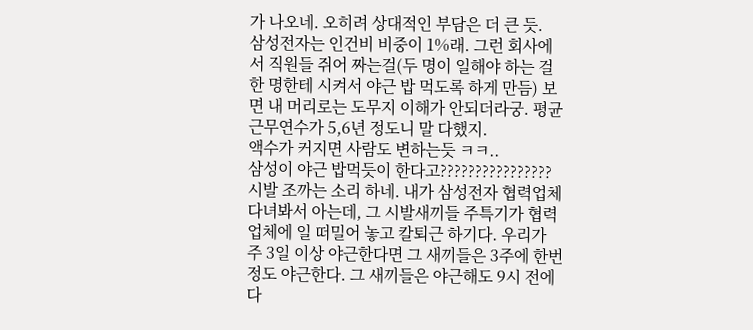가 나오네. 오히려 상대적인 부담은 더 큰 듯.
삼성전자는 인건비 비중이 1%래. 그런 회사에서 직원들 쥐어 짜는걸(두 명이 일해야 하는 걸 한 명한테 시켜서 야근 밥 먹도록 하게 만듬) 보면 내 머리로는 도무지 이해가 안되더라궁. 평균 근무연수가 5,6년 정도니 말 다했지.
액수가 커지면 사람도 변하는듯 ㅋㅋ..
삼성이 야근 밥먹듯이 한다고???????????????? 시발 조까는 소리 하네. 내가 삼성전자 협력업체 다녀봐서 아는데, 그 시발새끼들 주특기가 협력업체에 일 떠밀어 놓고 칼퇴근 하기다. 우리가 주 3일 이상 야근한다면 그 새끼들은 3주에 한번 정도 야근한다. 그 새끼들은 야근해도 9시 전에 다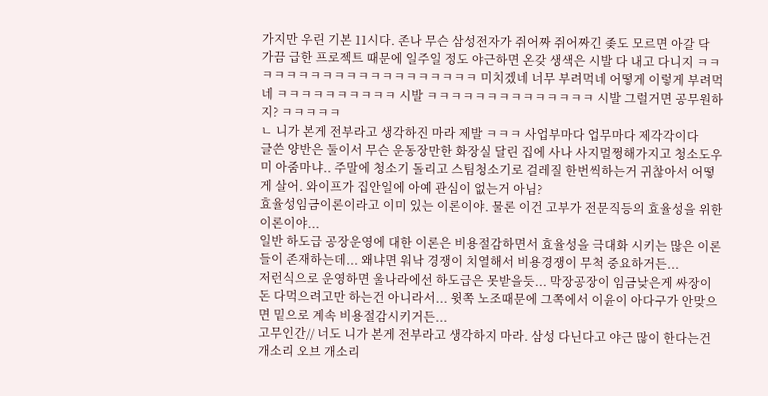가지만 우린 기본 11시다. 존나 무슨 삼성전자가 쥐어짜 쥐어짜긴 좆도 모르면 아갈 닥
가끔 급한 프로젝트 때문에 일주일 정도 야근하면 온갖 생색은 시발 다 내고 다니지 ㅋㅋㅋㅋㅋㅋㅋㅋㅋㅋㅋㅋㅋㅋㅋㅋㅋㅋㅋㅋ 미치겠네 너무 부려먹네 어떻게 이렇게 부려먹네 ㅋㅋㅋㅋㅋㅋㅋㅋㅋㅋ 시발 ㅋㅋㅋㅋㅋㅋㅋㅋㅋㅋㅋㅋㅋㅋ 시발 그럴거면 공무원하지? ㅋㅋㅋㅋㅋ
ㄴ 니가 본게 전부라고 생각하진 마라 제발 ㅋㅋㅋ 사업부마다 업무마다 제각각이다
글쓴 양반은 둘이서 무슨 운동장만한 화장실 달린 집에 사나 사지멀쩡해가지고 청소도우미 아줌마냐.. 주말에 청소기 돌리고 스팀청소기로 걸레질 한번씩하는거 귀찮아서 어떻게 살어. 와이프가 집안일에 아예 관심이 없는거 아님?
효율성임금이론이라고 이미 있는 이론이야. 물론 이건 고부가 전문직등의 효율성을 위한 이론이야...
일반 하도급 공장운영에 대한 이론은 비용절감하면서 효율성을 극대화 시키는 많은 이론들이 존재하는데... 왜냐면 워낙 경쟁이 치열해서 비용경쟁이 무척 중요하거든...
저런식으로 운영하면 울나라에선 하도급은 못받을듯... 막장공장이 임금낮은게 싸장이 돈 다먹으려고만 하는건 아니라서... 윗쪽 노조때문에 그쪽에서 이윤이 아다구가 안맞으면 밑으로 계속 비용절감시키거든...
고무인간// 너도 니가 본게 전부라고 생각하지 마라. 삼성 다닌다고 야근 많이 한다는건 개소리 오브 개소리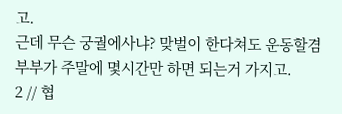고.
근데 무슨 궁궐에사냐? 맞벌이 한다쳐도 운동할겸 부부가 주말에 몇시간만 하면 되는거 가지고.
2 // 협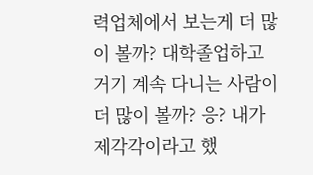력업체에서 보는게 더 많이 볼까? 대학졸업하고 거기 계속 다니는 사람이 더 많이 볼까? 응? 내가 제각각이라고 했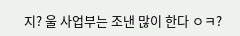지? 울 사업부는 조낸 많이 한다 ㅇㅋ?